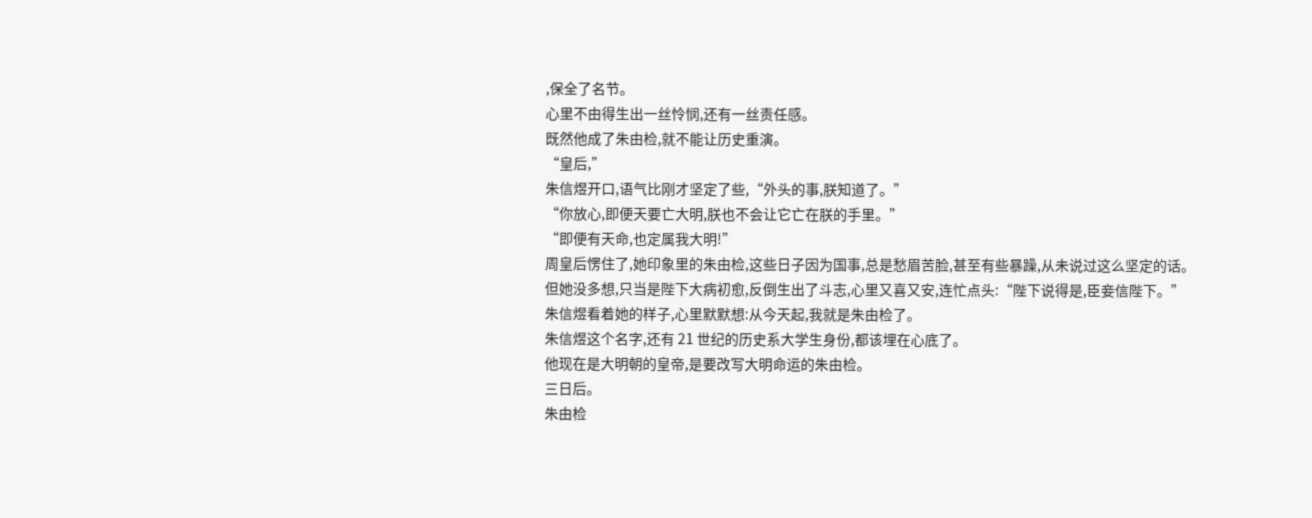,保全了名节。
心里不由得生出一丝怜悯,还有一丝责任感。
既然他成了朱由检,就不能让历史重演。
“皇后,”
朱信煜开口,语气比刚才坚定了些,“外头的事,朕知道了。”
“你放心,即便天要亡大明,朕也不会让它亡在朕的手里。”
“即便有天命,也定属我大明!”
周皇后愣住了,她印象里的朱由检,这些日子因为国事,总是愁眉苦脸,甚至有些暴躁,从未说过这么坚定的话。
但她没多想,只当是陛下大病初愈,反倒生出了斗志,心里又喜又安,连忙点头:“陛下说得是,臣妾信陛下。”
朱信煜看着她的样子,心里默默想:从今天起,我就是朱由检了。
朱信煜这个名字,还有 21 世纪的历史系大学生身份,都该埋在心底了。
他现在是大明朝的皇帝,是要改写大明命运的朱由检。
三日后。
朱由检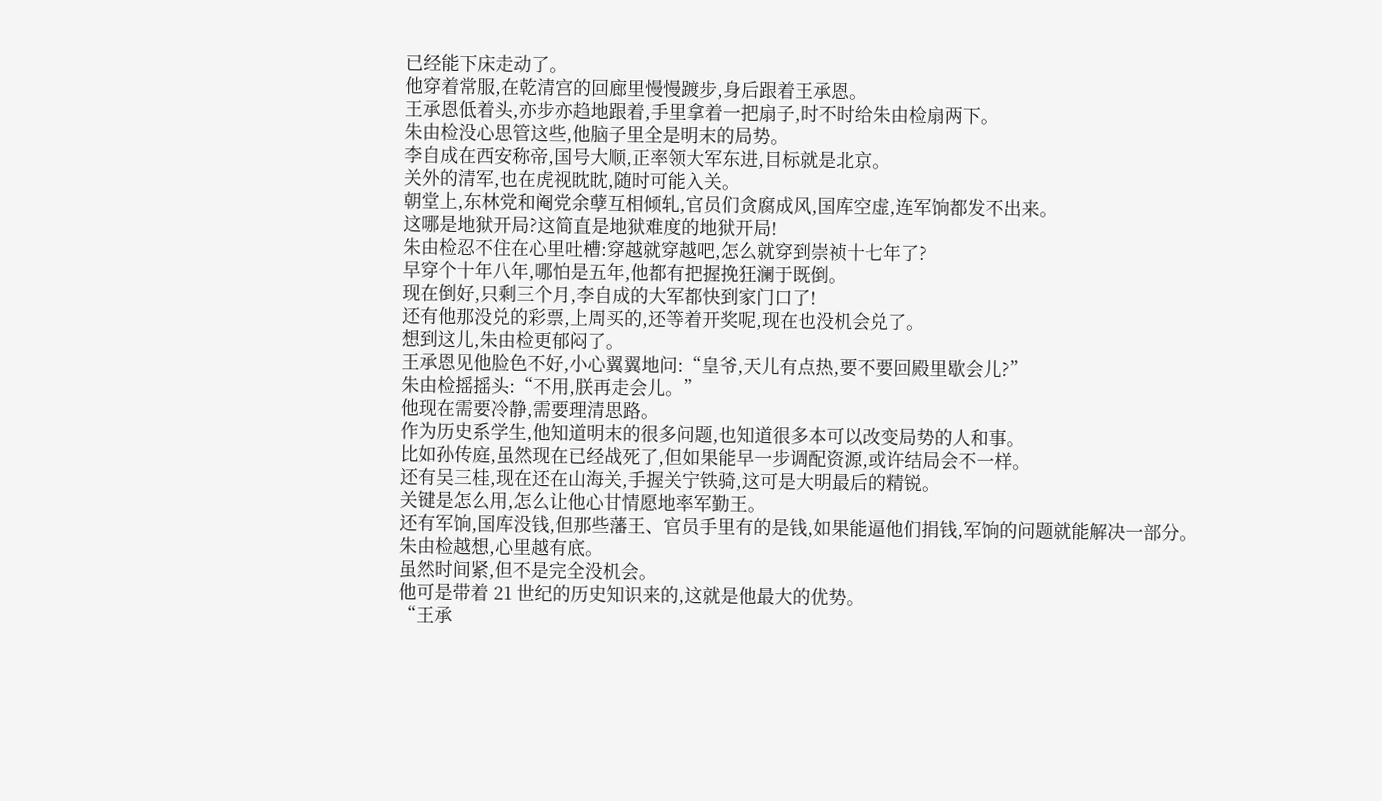已经能下床走动了。
他穿着常服,在乾清宫的回廊里慢慢踱步,身后跟着王承恩。
王承恩低着头,亦步亦趋地跟着,手里拿着一把扇子,时不时给朱由检扇两下。
朱由检没心思管这些,他脑子里全是明末的局势。
李自成在西安称帝,国号大顺,正率领大军东进,目标就是北京。
关外的清军,也在虎视眈眈,随时可能入关。
朝堂上,东林党和阉党余孽互相倾轧,官员们贪腐成风,国库空虚,连军饷都发不出来。
这哪是地狱开局?这简直是地狱难度的地狱开局!
朱由检忍不住在心里吐槽:穿越就穿越吧,怎么就穿到崇祯十七年了?
早穿个十年八年,哪怕是五年,他都有把握挽狂澜于既倒。
现在倒好,只剩三个月,李自成的大军都快到家门口了!
还有他那没兑的彩票,上周买的,还等着开奖呢,现在也没机会兑了。
想到这儿,朱由检更郁闷了。
王承恩见他脸色不好,小心翼翼地问:“皇爷,天儿有点热,要不要回殿里歇会儿?”
朱由检摇摇头:“不用,朕再走会儿。”
他现在需要冷静,需要理清思路。
作为历史系学生,他知道明末的很多问题,也知道很多本可以改变局势的人和事。
比如孙传庭,虽然现在已经战死了,但如果能早一步调配资源,或许结局会不一样。
还有吴三桂,现在还在山海关,手握关宁铁骑,这可是大明最后的精锐。
关键是怎么用,怎么让他心甘情愿地率军勤王。
还有军饷,国库没钱,但那些藩王、官员手里有的是钱,如果能逼他们捐钱,军饷的问题就能解决一部分。
朱由检越想,心里越有底。
虽然时间紧,但不是完全没机会。
他可是带着 21 世纪的历史知识来的,这就是他最大的优势。
“王承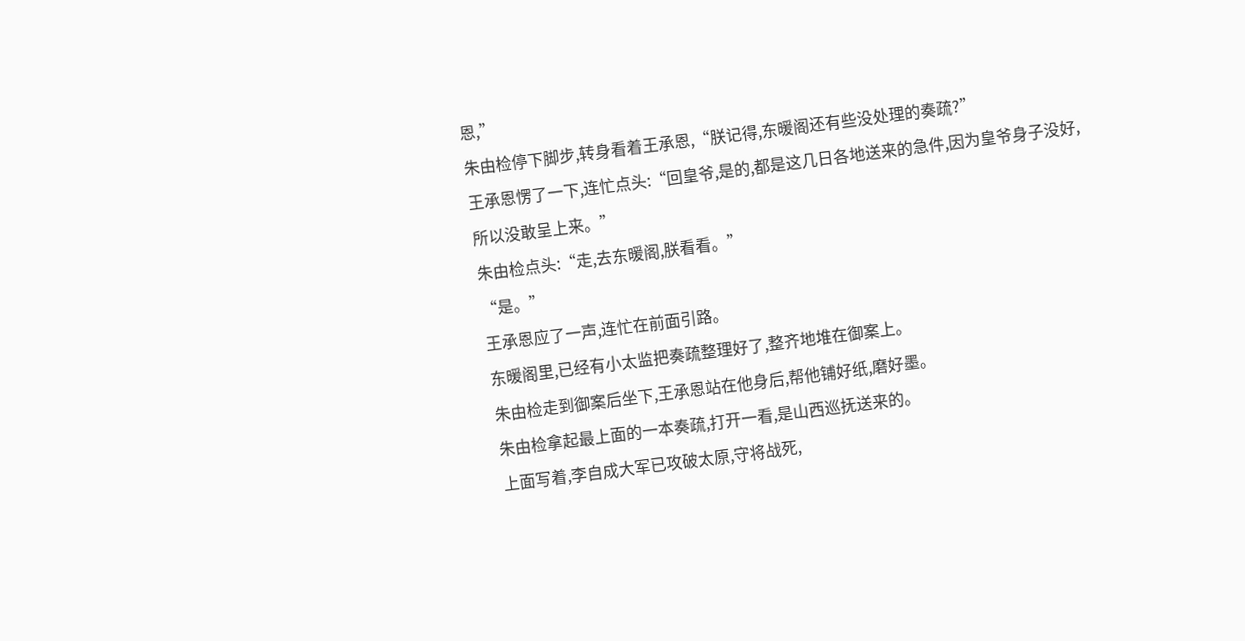恩,”
朱由检停下脚步,转身看着王承恩,“朕记得,东暖阁还有些没处理的奏疏?”
王承恩愣了一下,连忙点头:“回皇爷,是的,都是这几日各地送来的急件,因为皇爷身子没好,所以没敢呈上来。”
朱由检点头:“走,去东暖阁,朕看看。”
“是。”
王承恩应了一声,连忙在前面引路。
东暖阁里,已经有小太监把奏疏整理好了,整齐地堆在御案上。
朱由检走到御案后坐下,王承恩站在他身后,帮他铺好纸,磨好墨。
朱由检拿起最上面的一本奏疏,打开一看,是山西巡抚送来的。
上面写着,李自成大军已攻破太原,守将战死,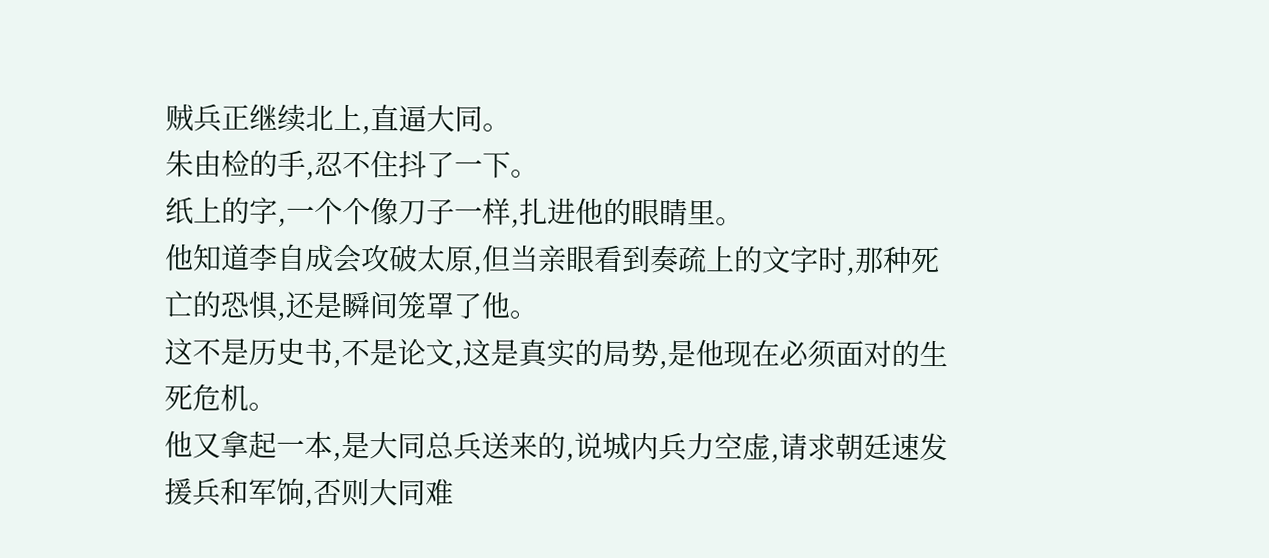贼兵正继续北上,直逼大同。
朱由检的手,忍不住抖了一下。
纸上的字,一个个像刀子一样,扎进他的眼睛里。
他知道李自成会攻破太原,但当亲眼看到奏疏上的文字时,那种死亡的恐惧,还是瞬间笼罩了他。
这不是历史书,不是论文,这是真实的局势,是他现在必须面对的生死危机。
他又拿起一本,是大同总兵送来的,说城内兵力空虚,请求朝廷速发援兵和军饷,否则大同难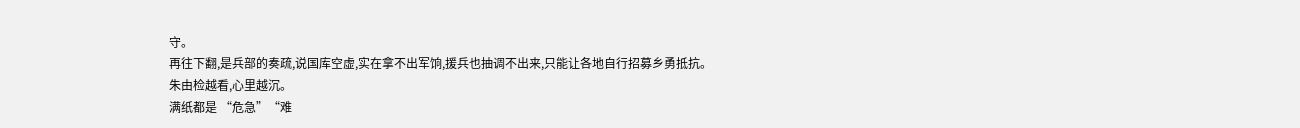守。
再往下翻,是兵部的奏疏,说国库空虚,实在拿不出军饷,援兵也抽调不出来,只能让各地自行招募乡勇抵抗。
朱由检越看,心里越沉。
满纸都是 “危急”“难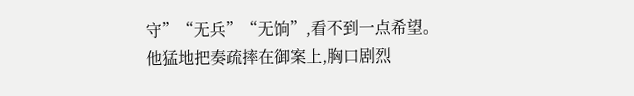守”“无兵”“无饷”,看不到一点希望。
他猛地把奏疏摔在御案上,胸口剧烈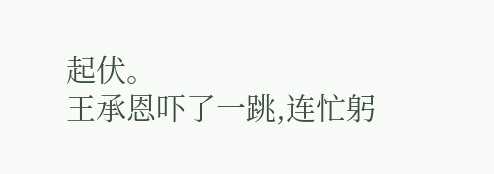起伏。
王承恩吓了一跳,连忙躬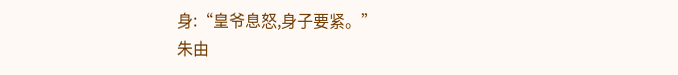身:“皇爷息怒,身子要紧。”
朱由